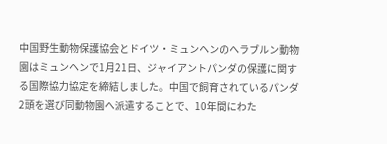中国野生動物保護協会とドイツ・ミュンヘンのへラブルン動物園はミュンヘンで1月21日、ジャイアントパンダの保護に関する国際協力協定を締結しました。中国で飼育されているパンダ2頭を選び同動物園へ派遣することで、10年間にわた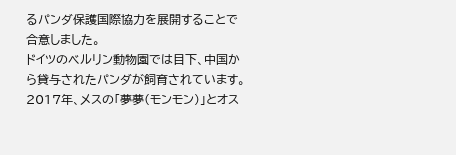るパンダ保護国際協力を展開することで合意しました。
ドイツのベルリン動物園では目下、中国から貸与されたパンダが飼育されています。2017年、メスの「夢夢(モンモン)」とオス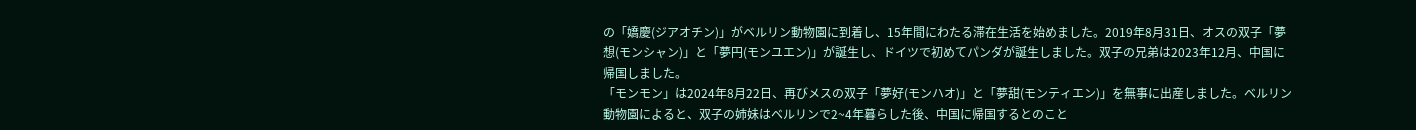の「嬌慶(ジアオチン)」がベルリン動物園に到着し、15年間にわたる滞在生活を始めました。2019年8月31日、オスの双子「夢想(モンシャン)」と「夢円(モンユエン)」が誕生し、ドイツで初めてパンダが誕生しました。双子の兄弟は2023年12月、中国に帰国しました。
「モンモン」は2024年8月22日、再びメスの双子「夢好(モンハオ)」と「夢甜(モンティエン)」を無事に出産しました。ベルリン動物園によると、双子の姉妹はベルリンで2~4年暮らした後、中国に帰国するとのこと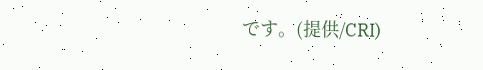です。(提供/CRI)